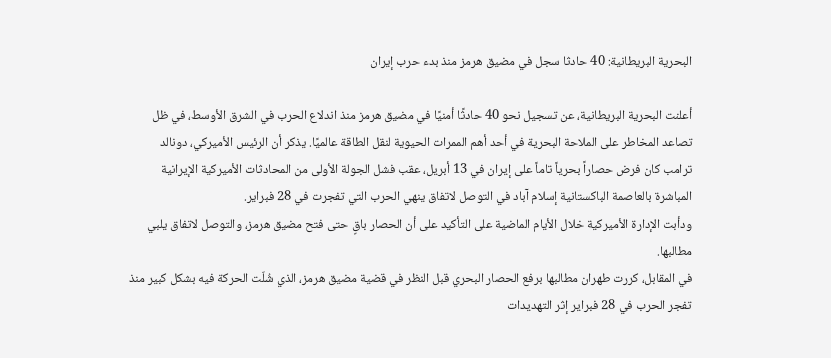البحرية البريطانية: 40 حادثا سجل في مضيق هرمز منذ بدء حرب إيران

أعلنت البحرية البريطانية، عن تسجيل نحو 40 حادثًا أمنيًا في مضيق هرمز منذ اندلاع الحرب في الشرق الأوسط، في ظل تصاعد المخاطر على الملاحة البحرية في أحد أهم الممرات الحيوية لنقل الطاقة عالميًا. يذكر أن الرئيس الأميركي، دونالد ترامب كان فرض حصاراً بحرياً تاماً على إيران في 13 أبريل، عقب فشل الجولة الأولى من المحادثات الأميركية الإيرانية المباشرة بالعاصمة الباكستانية إسلام آباد في التوصل لاتفاق ينهي الحرب التي تفجرت في 28 فبراير.
ودأبت الإدارة الأميركية خلال الأيام الماضية على التأكيد على أن الحصار باقٍ حتى فتح مضيق هرمز، والتوصل لاتفاق يلبي مطالبها.
في المقابل، كررت طهران مطالبها برفع الحصار البحري قبل النظر في قضية مضيق هرمز، الذي شُلّت الحركة فيه بشكل كبير منذ تفجر الحرب في 28 فبراير إثر التهديدات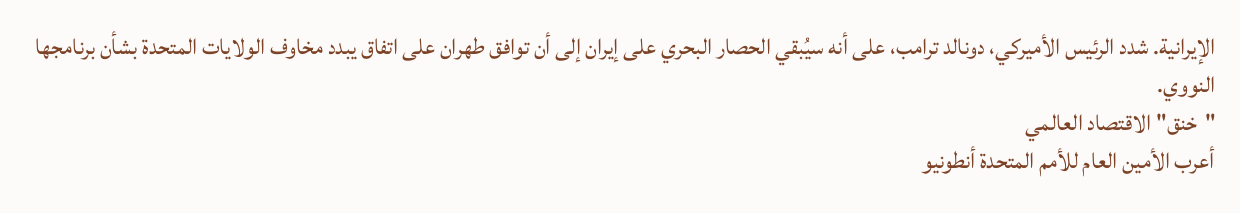الإيرانية. شدد الرئيس الأميركي، دونالد ترامب، على أنه سيُبقي الحصار البحري على إيران إلى أن توافق طهران على اتفاق يبدد مخاوف الولايات المتحدة بشأن برنامجها النووي.
"خنق" الاقتصاد العالمي
أعرب الأمين العام للأمم المتحدة أنطونيو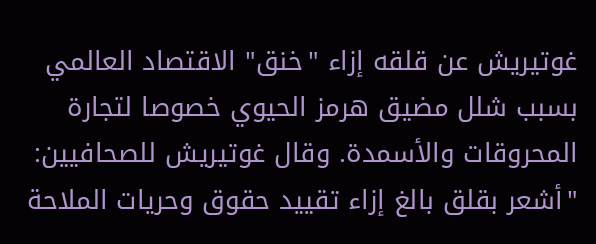غوتيريش عن قلقه إزاء "خنق" الاقتصاد العالمي بسبب شلل مضيق هرمز الحيوي خصوصا لتجارة المحروقات والأسمدة. وقال غوتيريش للصحافيين: "أشعر بقلق بالغ إزاء تقييد حقوق وحريات الملاحة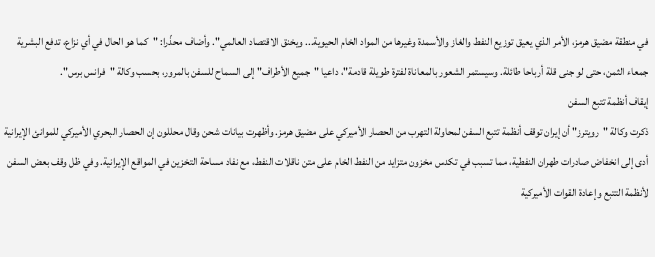في منطقة مضيق هرمز، الأمر الذي يعيق توزيع النفط والغاز والأسمدة وغيرها من المواد الخام الحيوية... ويخنق الاقتصاد العالمي". وأضاف محذّرا: "كما هو الحال في أي نزاع، تدفع البشرية جمعاء الثمن، حتى لو جنى قلة أرباحا طائلة. وسيستمر الشعور بالمعاناة لفترة طويلة قادمة"، داعيا "جميع الأطراف" إلى السماح للسفن بالمرور، بحسب وكالة "فرانس برس".
إيقاف أنظمة تتبع السفن
ذكرت وكالة "رويترز" أن إيران توقف أنظمة تتبع السفن لمحاولة التهرب من الحصار الأميركي على مضيق هرمز. وأظهرت بيانات شحن وقال محللون إن الحصار البحري الأميركي للموانئ الإيرانية أدى إلى انخفاض صادرات طهران النفطية، مما تسبب في تكدس مخزون متزايد من النفط الخام على متن ناقلات النفط، مع نفاد مساحة التخزين في المواقع الإيرانية. وفي ظل وقف بعض السفن لأنظمة التتبع وإعادة القوات الأميركية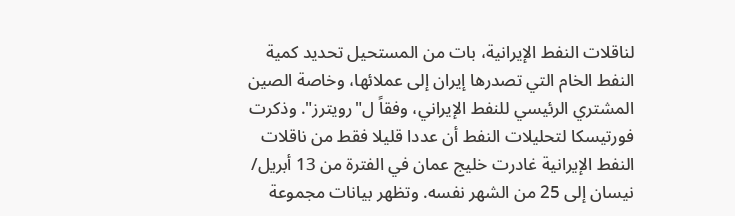لناقلات النفط الإيرانية، بات من المستحيل تحديد كمية النفط الخام التي تصدرها إيران إلى عملائها، وخاصة الصين المشتري الرئيسي للنفط الإيراني، وفقاً ل"رويترز". وذكرت فورتيسكا لتحليلات النفط أن عددا قليلا فقط من ناقلات النفط الإيرانية غادرت خليج عمان في الفترة من 13 أبريل/ نيسان إلى 25 من الشهر نفسه. وتظهر بيانات مجموعة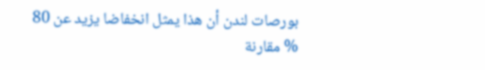بورصات لندن أن هذا يمثل انخفاضا يزيد عن 80 % مقارنة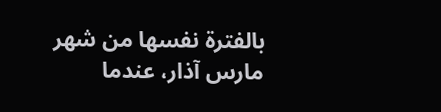بالفترة نفسها من شهر مارس آذار، عندما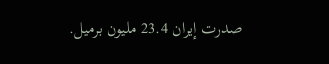صدرت إيران 23.4 مليون برميل.